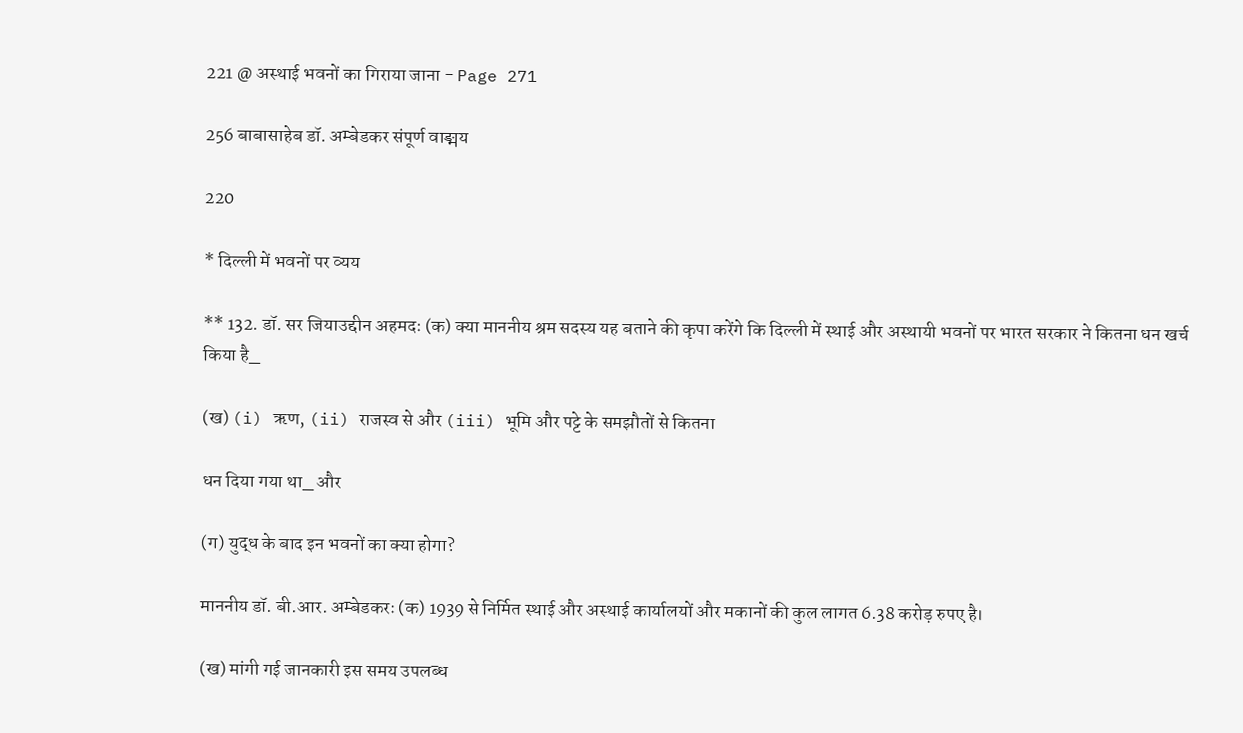221 @ अस्थाई भवनों का गिराया जाना - Page 271

256 बाबासाहेब डॉ. अम्बेडकर संपूर्ण वाङ्मय

220

* दिल्ली में भवनों पर व्यय

** 132. डॉ. सर जियाउद्दीन अहमदः (क) क्या माननीय श्रम सदस्य यह बताने की कृपा करेंगे कि दिल्ली में स्थाई और अस्थायी भवनों पर भारत सरकार ने कितना धन खर्च किया है_

(ख) (i) ऋण, (ii) राजस्व से और (iii) भूमि और पट्टे के समझौतों से कितना

धन दिया गया था_ और

(ग) युद्ध के बाद इन भवनों का क्या होगा?

माननीय डॉ. बी.आर. अम्बेडकरः (क) 1939 से निर्मित स्थाई और अस्थाई कार्यालयों और मकानों की कुल लागत 6.38 करोड़ रुपए है।

(ख) मांगी गई जानकारी इस समय उपलब्ध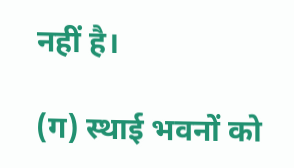नहीं है।

(ग) स्थाई भवनों को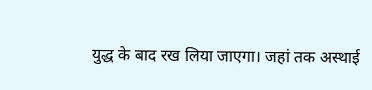युद्ध के बाद रख लिया जाएगा। जहां तक अस्थाई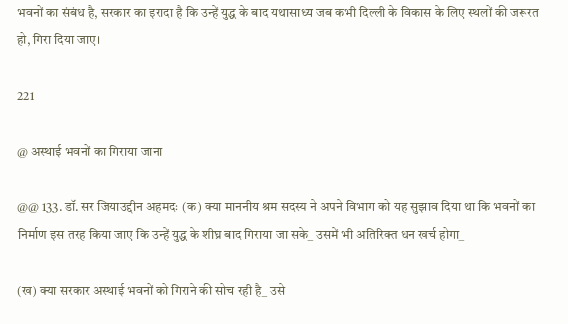भवनों का संबंध है, सरकार का इरादा है कि उन्हें युद्ध के बाद यथासाध्य जब कभी दिल्ली के विकास के लिए स्थलों की जरूरत हो, गिरा दिया जाए।

221

@ अस्थाई भवनों का गिराया जाना

@@ 133. डॉ. सर जियाउद्दीन अहमदः (क) क्या माननीय श्रम सदस्य ने अपने विभाग को यह सुझाव दिया था कि भवनों का निर्माण इस तरह किया जाए कि उन्हें युद्ध के शीघ्र बाद गिराया जा सके_ उसमें भी अतिरिक्त धन खर्च होगा_

(ख) क्या सरकार अस्थाई भवनों को गिराने की सोच रही है_ उसे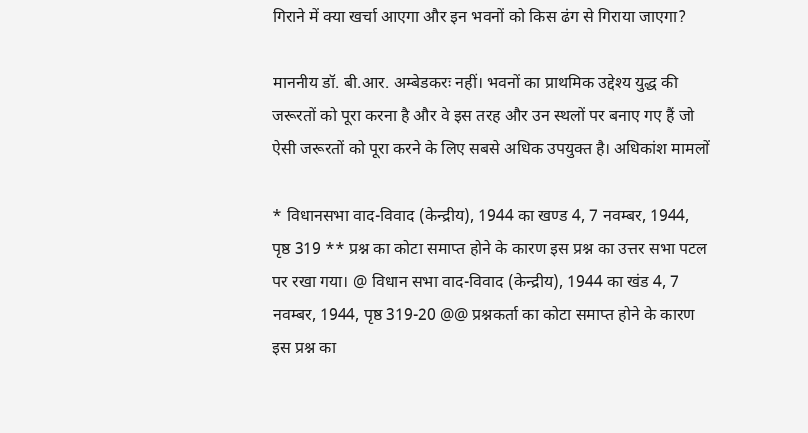गिराने में क्या खर्चा आएगा और इन भवनों को किस ढंग से गिराया जाएगा?

माननीय डॉ. बी.आर. अम्बेडकरः नहीं। भवनों का प्राथमिक उद्देश्य युद्ध की जरूरतों को पूरा करना है और वे इस तरह और उन स्थलों पर बनाए गए हैं जो ऐसी जरूरतों को पूरा करने के लिए सबसे अधिक उपयुक्त है। अधिकांश मामलों

* विधानसभा वाद-विवाद (केन्द्रीय), 1944 का खण्ड 4, 7 नवम्बर, 1944, पृष्ठ 319 ** प्रश्न का कोटा समाप्त होने के कारण इस प्रश्न का उत्तर सभा पटल पर रखा गया। @ विधान सभा वाद-विवाद (केन्द्रीय), 1944 का खंड 4, 7 नवम्बर, 1944, पृष्ठ 319-20 @@ प्रश्नकर्ता का कोटा समाप्त होने के कारण इस प्रश्न का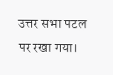उत्तर सभा पटल पर रखा गया।